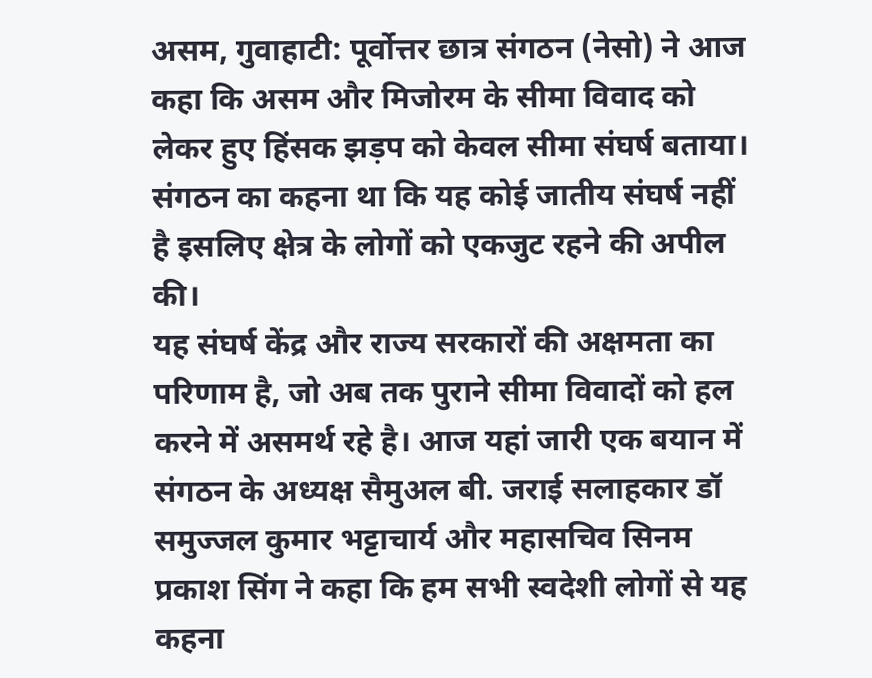असम, गुवाहाटी: पूर्वोत्तर छात्र संगठन (नेसो) ने आज कहा कि असम और मिजोरम के सीमा विवाद को लेकर हुए हिंसक झड़प को केवल सीमा संघर्ष बताया। संगठन का कहना था कि यह कोई जातीय संघर्ष नहीं है इसलिए क्षेत्र के लोगों को एकजुट रहने की अपील की।
यह संघर्ष केंद्र और राज्य सरकारों की अक्षमता का परिणाम है, जो अब तक पुराने सीमा विवादों को हल करने में असमर्थ रहे है। आज यहां जारी एक बयान में संगठन के अध्यक्ष सैमुअल बी. जराई सलाहकार डॉ समुज्जल कुमार भट्टाचार्य और महासचिव सिनम प्रकाश सिंग ने कहा कि हम सभी स्वदेशी लोगों से यह कहना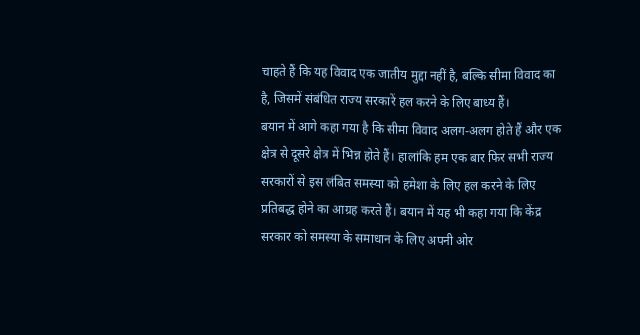चाहते हैं कि यह विवाद एक जातीय मुद्दा नहीं है, बल्कि सीमा विवाद का है, जिसमें संबंधित राज्य सरकारें हल करने के लिए बाध्य हैं।
बयान में आगे कहा गया है कि सीमा विवाद अलग-अलग होते हैं और एक क्षेत्र से दूसरे क्षेत्र में भिन्न होते हैं। हालांकि हम एक बार फिर सभी राज्य सरकारों से इस लंबित समस्या को हमेशा के लिए हल करने के लिए प्रतिबद्ध होने का आग्रह करते हैं। बयान में यह भी कहा गया कि केंद्र सरकार को समस्या के समाधान के लिए अपनी ओर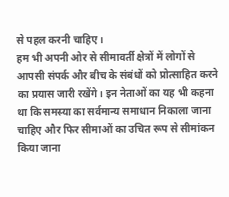से पहल करनी चाहिए।
हम भी अपनी ओर से सीमावर्ती क्षेत्रों में लोगों से आपसी संपर्क और बीच के संबंधों को प्रोत्साहित करने का प्रयास जारी रखेंगे। इन नेताओं का यह भी कहना था कि समस्या का सर्वमान्य समाधान निकाला जाना चाहिए और फिर सीमाओं का उचित रूप से सीमांकन किया जाना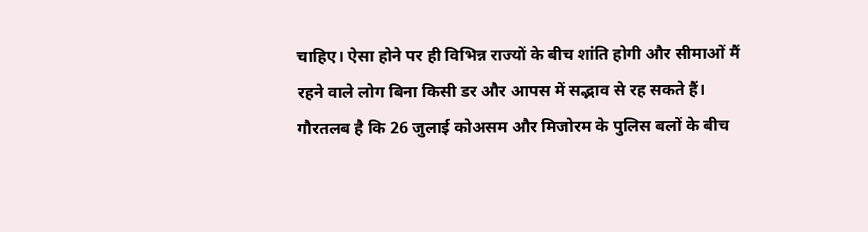चाहिए। ऐसा होने पर ही विभिन्न राज्यों के बीच शांति होगी और सीमाओं मैं रहने वाले लोग बिना किसी डर और आपस में सद्भाव से रह सकते हैं।
गौरतलब है कि 26 जुलाई कोअसम और मिजोरम के पुलिस बलों के बीच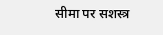सीमा पर सशस्त्र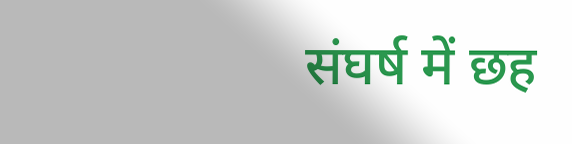संघर्ष में छह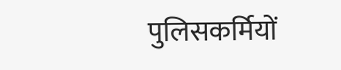पुलिसकर्मियों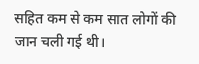सहित कम से कम सात लोगों की जान चली गई थी।